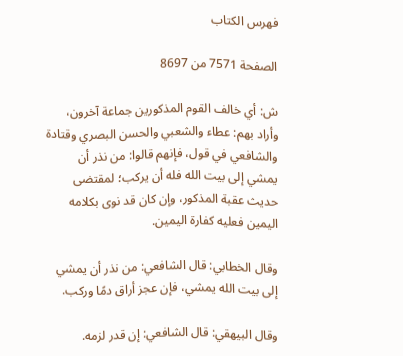فهرس الكتاب

الصفحة 7571 من 8697

ش: أي خالف القوم المذكورين جماعة آخرون، وأراد بهم: عطاء والشعبي والحسن البصري وقتادة والشافعي في قول، فإنهم قالوا: من نذر أن يمشي إلى بيت الله فله أن يركب؛ لمقتضى حديث عقبة المذكور، وإن كان قد نوى بكلامه اليمين فعليه كفارة اليمين.

وقال الخطابي: قال الشافعي: من نذر أن يمشي إلى بيت الله يمشي، فإن عجز أراق دمًا وركب.

وقال البيهقي: قال الشافعي: إن قدر لزمه.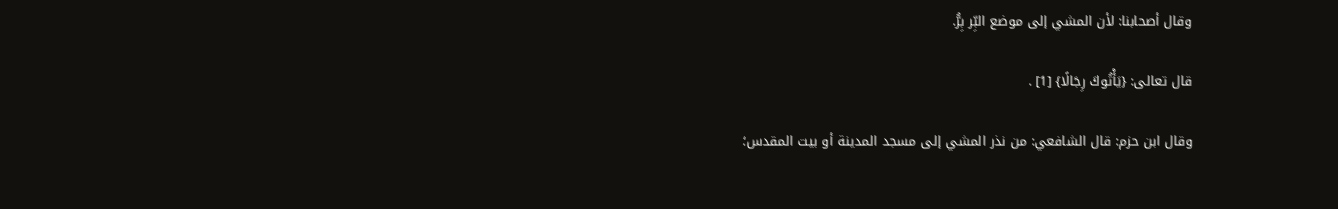وقال أصحابنا: لأن المشي إلى موضع البِّر بِرُّ.

قال تعالى: {يَأْتُوكَ رِجَالًا} [1] .

وقال ابن حزم: قال الشافعي: من نذر المشي إلى مسجد المدينة أو بيت المقدس؛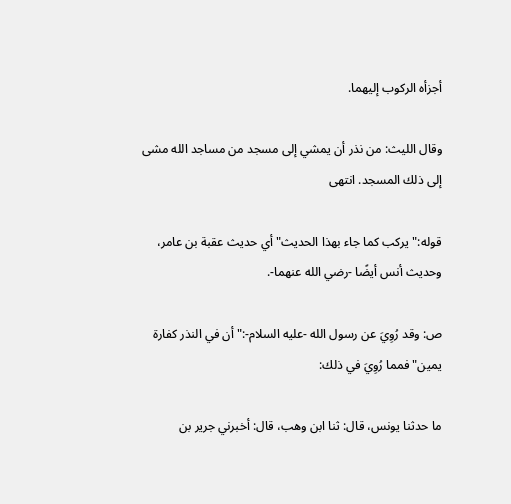أجزأه الركوب إليهما.

وقال الليث: من نذر أن يمشي إلى مسجد من مساجد الله مشى إلى ذلك المسجد. انتهى

قوله:"يركب كما جاء بهذا الحديث"أي حديث عقبة بن عامر، وحديث أنس أيضًا -رضي الله عنهما-.

ص: وقد رُوِيَ عن رسول الله -عليه السلام-:"أن في النذر كفارة يمين"فمما رُوِيَ في ذلك:

ما حدثنا يونس، قال: ثنا ابن وهب، قال: أخبرني جرير بن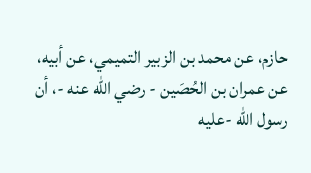حازم، عن محمد بن الزبير التميمي، عن أبيه، عن عمران بن الحُصَين - رضي الله عنه -، أن رسول الله -عليه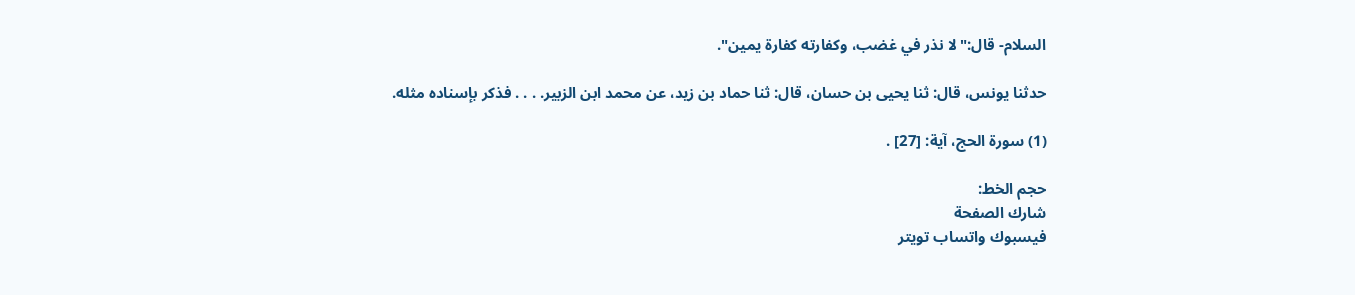السلام- قال:"لا نذر في غضب، وكفارته كفارة يمين".

حدثنا يونس، قال: ثنا يحيى بن حسان، قال: ثنا حماد بن زيد، عن محمد ابن الزبير. . . . فذكر بإسناده مثله.

(1) سورة الحج، آية: [27] .

حجم الخط:
شارك الصفحة
فيسبوك واتساب تويتر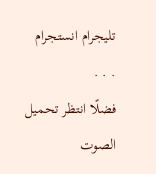تليجرام انستجرام
. . .
فضلًا انتظر تحميل الصوت